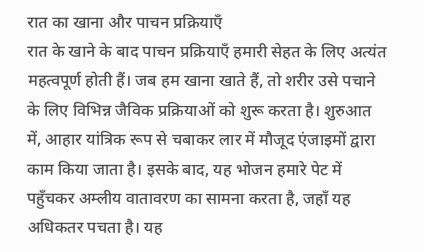रात का खाना और पाचन प्रक्रियाएँ
रात के खाने के बाद पाचन प्रक्रियाएँ हमारी सेहत के लिए अत्यंत महत्वपूर्ण होती हैं। जब हम खाना खाते हैं, तो शरीर उसे पचाने के लिए विभिन्न जैविक प्रक्रियाओं को शुरू करता है। शुरुआत में, आहार यांत्रिक रूप से चबाकर लार में मौजूद एंजाइमों द्वारा काम किया जाता है। इसके बाद, यह भोजन हमारे पेट में पहुँचकर अम्लीय वातावरण का सामना करता है, जहाँ यह अधिकतर पचता है। यह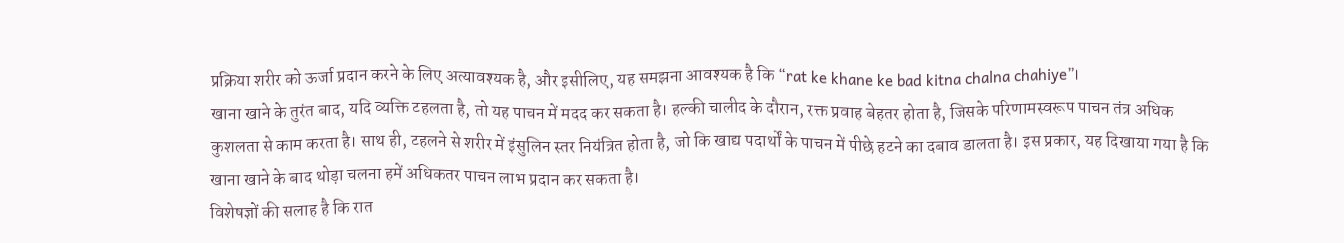प्रक्रिया शरीर को ऊर्जा प्रदान करने के लिए अत्यावश्यक है, और इसीलिए, यह समझना आवश्यक है कि “rat ke khane ke bad kitna chalna chahiye”।
खाना खाने के तुरंत बाद, यदि व्यक्ति टहलता है, तो यह पाचन में मदद कर सकता है। हल्की चालीद के दौरान, रक्त प्रवाह बेहतर होता है, जिसके परिणामस्वरूप पाचन तंत्र अधिक कुशलता से काम करता है। साथ ही, टहलने से शरीर में इंसुलिन स्तर नियंत्रित होता है, जो कि खाद्य पदार्थों के पाचन में पीछे हटने का दबाव डालता है। इस प्रकार, यह दिखाया गया है कि खाना खाने के बाद थोड़ा चलना हमें अधिकतर पाचन लाभ प्रदान कर सकता है।
विशेषज्ञों की सलाह है कि रात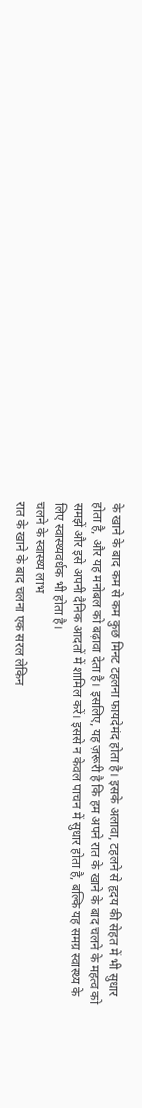के खाने के बाद कम से कम कुछ मिनट टहलना फायदेमंद होता है। इसके अलावा, टहलने से हृदय की सेहत में भी सुधार होता है, और यह मनोबल को बढ़ावा देता है। इसलिए, यह ज़रूरी है कि हम अपने रात के खाने के बाद चलने के महत्व को समझें और इसे अपनी दैनिक आदतों में शामिल करें। इससे न केवल पाचन में सुधार होता है, बल्कि यह समग्र स्वास्थ्य के लिए स्वास्थ्यवर्धक भी होता है।
चलने के स्वास्थ्य लाभ
रात के खाने के बाद चलना एक सरल लेकिन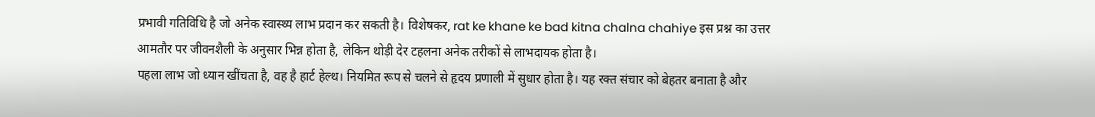प्रभावी गतिविधि है जो अनेक स्वास्थ्य लाभ प्रदान कर सकती है। विशेषकर, rat ke khane ke bad kitna chalna chahiye इस प्रश्न का उत्तर आमतौर पर जीवनशैली के अनुसार भिन्न होता है, लेकिन थोड़ी देर टहलना अनेक तरीकों से लाभदायक होता है।
पहला लाभ जो ध्यान खींचता है, वह है हार्ट हेल्थ। नियमित रूप से चलने से हृदय प्रणाली में सुधार होता है। यह रक्त संचार को बेहतर बनाता है और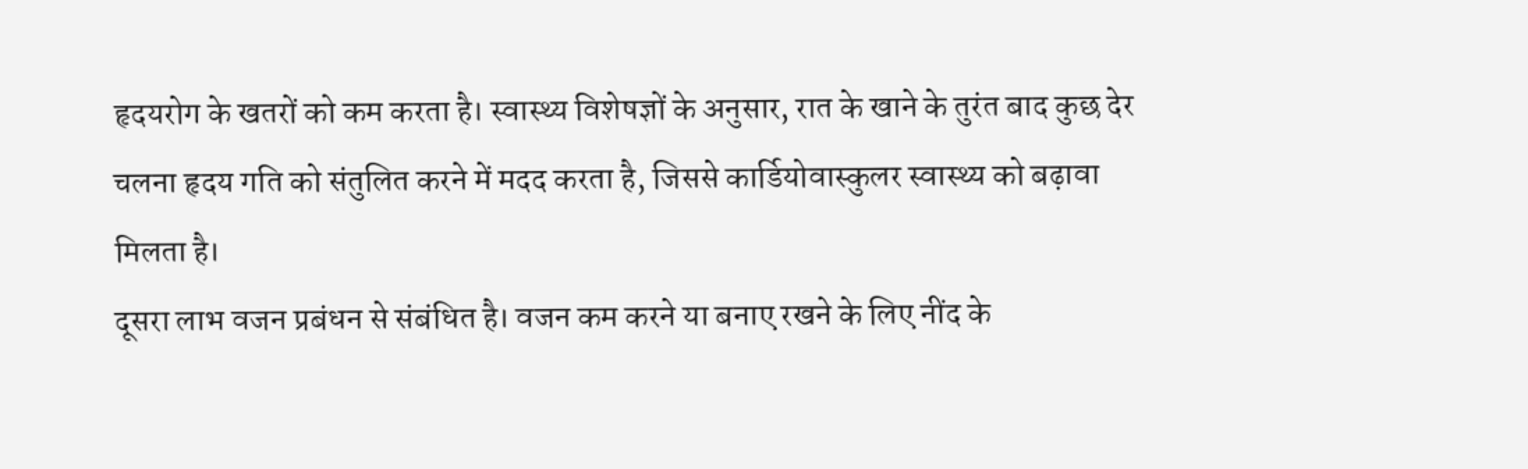हृदयरोग के खतरों को कम करता है। स्वास्थ्य विशेषज्ञों के अनुसार, रात के खाने के तुरंत बाद कुछ देर चलना हृदय गति को संतुलित करने में मदद करता है, जिससे कार्डियोवास्कुलर स्वास्थ्य को बढ़ावा मिलता है।
दूसरा लाभ वजन प्रबंधन से संबंधित है। वजन कम करने या बनाए रखने के लिए नींद के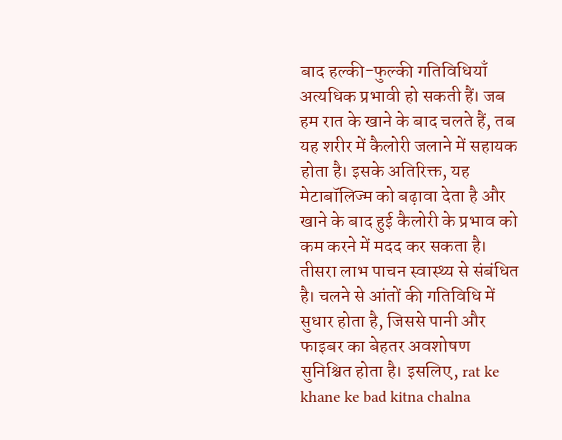बाद हल्की-फुल्की गतिविधियाँ अत्यधिक प्रभावी हो सकती हैं। जब हम रात के खाने के बाद चलते हैं, तब यह शरीर में कैलोरी जलाने में सहायक होता है। इसके अतिरिक्त, यह मेटाबॉलिज्म को बढ़ावा देता है और खाने के बाद हुई कैलोरी के प्रभाव को कम करने में मदद कर सकता है।
तीसरा लाभ पाचन स्वास्थ्य से संबंधित है। चलने से आंतों की गतिविधि में सुधार होता है, जिससे पानी और फाइबर का बेहतर अवशोषण सुनिश्चित होता है। इसलिए, rat ke khane ke bad kitna chalna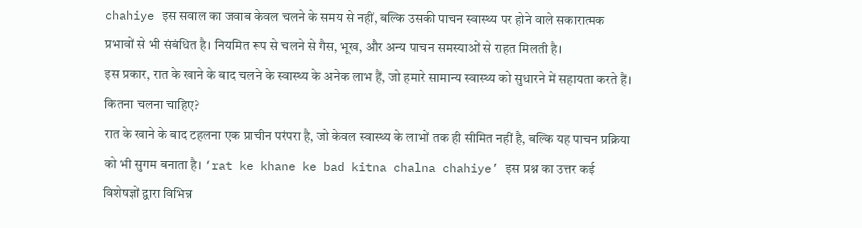chahiye इस सवाल का जवाब केवल चलने के समय से नहीं, बल्कि उसकी पाचन स्वास्थ्य पर होने वाले सकारात्मक प्रभावों से भी संबंधित है। नियमित रूप से चलने से गैस, भूख, और अन्य पाचन समस्याओं से राहत मिलती है।
इस प्रकार, रात के खाने के बाद चलने के स्वास्थ्य के अनेक लाभ हैं, जो हमारे सामान्य स्वास्थ्य को सुधारने में सहायता करते हैं।
कितना चलना चाहिए?
रात के खाने के बाद टहलना एक प्राचीन परंपरा है, जो केवल स्वास्थ्य के लाभों तक ही सीमित नहीं है, बल्कि यह पाचन प्रक्रिया को भी सुगम बनाता है। ‘rat ke khane ke bad kitna chalna chahiye’ इस प्रश्न का उत्तर कई विशेषज्ञों द्वारा विभिन्न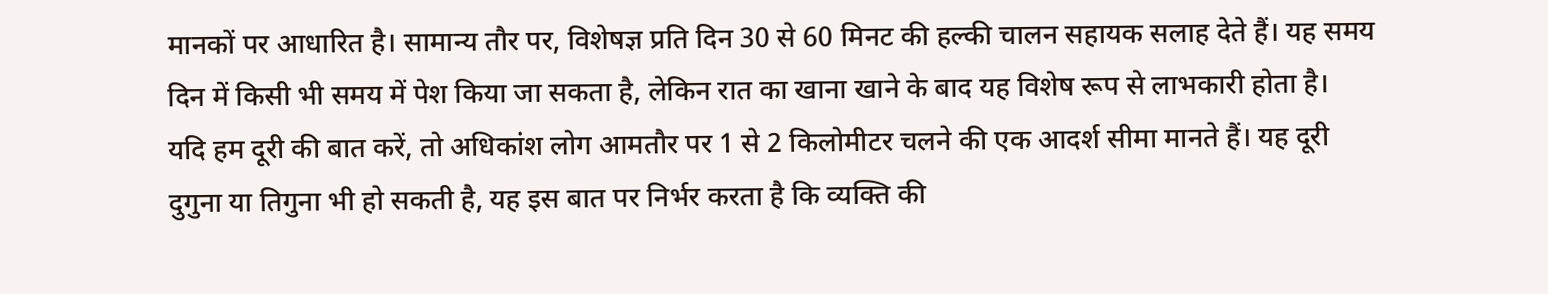मानकों पर आधारित है। सामान्य तौर पर, विशेषज्ञ प्रति दिन 30 से 60 मिनट की हल्की चालन सहायक सलाह देते हैं। यह समय दिन में किसी भी समय में पेश किया जा सकता है, लेकिन रात का खाना खाने के बाद यह विशेष रूप से लाभकारी होता है।
यदि हम दूरी की बात करें, तो अधिकांश लोग आमतौर पर 1 से 2 किलोमीटर चलने की एक आदर्श सीमा मानते हैं। यह दूरी दुगुना या तिगुना भी हो सकती है, यह इस बात पर निर्भर करता है कि व्यक्ति की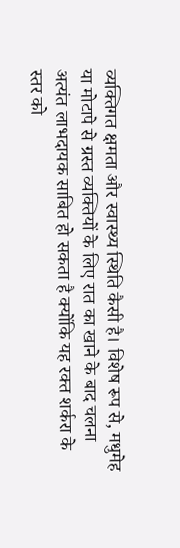व्यक्तिगत क्षमता और स्वास्थ्य स्थिति कैसी है। विशेष रूप से, मधुमेह या मोटापे से ग्रस्त व्यक्तियों के लिए रात का खाने के बाद चलना अत्यंत लाभदायक साबित हो सकता है क्योंकि यह रक्त शर्करा के स्तर को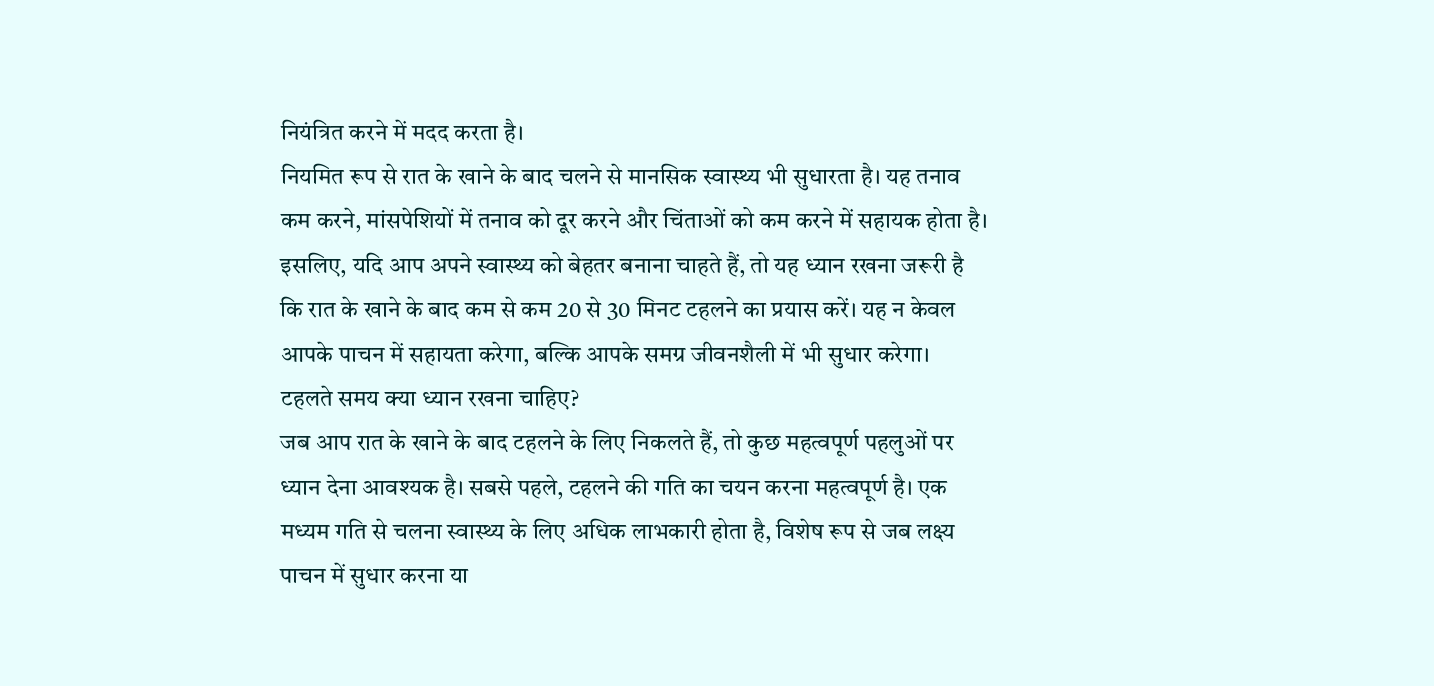नियंत्रित करने में मदद करता है।
नियमित रूप से रात के खाने के बाद चलने से मानसिक स्वास्थ्य भी सुधारता है। यह तनाव कम करने, मांसपेशियों में तनाव को दूर करने और चिंताओं को कम करने में सहायक होता है। इसलिए, यदि आप अपने स्वास्थ्य को बेहतर बनाना चाहते हैं, तो यह ध्यान रखना जरूरी है कि रात के खाने के बाद कम से कम 20 से 30 मिनट टहलने का प्रयास करें। यह न केवल आपके पाचन में सहायता करेगा, बल्कि आपके समग्र जीवनशैली में भी सुधार करेगा।
टहलते समय क्या ध्यान रखना चाहिए?
जब आप रात के खाने के बाद टहलने के लिए निकलते हैं, तो कुछ महत्वपूर्ण पहलुओं पर ध्यान देना आवश्यक है। सबसे पहले, टहलने की गति का चयन करना महत्वपूर्ण है। एक मध्यम गति से चलना स्वास्थ्य के लिए अधिक लाभकारी होता है, विशेष रूप से जब लक्ष्य पाचन में सुधार करना या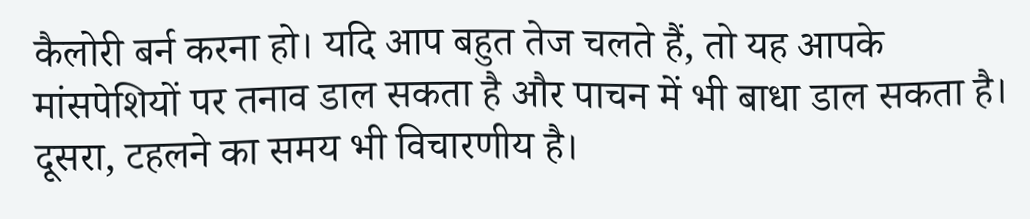कैलोरी बर्न करना हो। यदि आप बहुत तेज चलते हैं, तो यह आपके मांसपेशियों पर तनाव डाल सकता है और पाचन में भी बाधा डाल सकता है।
दूसरा, टहलने का समय भी विचारणीय है।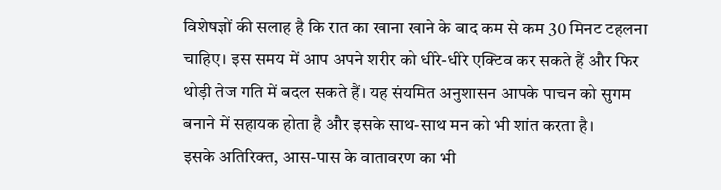विशेषज्ञों की सलाह है कि रात का खाना खाने के बाद कम से कम 30 मिनट टहलना चाहिए। इस समय में आप अपने शरीर को धीरे-धीरे एक्टिव कर सकते हैं और फिर थोड़ी तेज गति में बदल सकते हैं। यह संयमित अनुशासन आपके पाचन को सुगम बनाने में सहायक होता है और इसके साथ-साथ मन को भी शांत करता है।
इसके अतिरिक्त, आस-पास के वातावरण का भी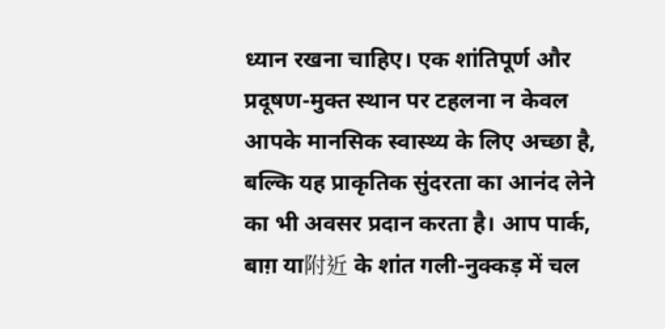ध्यान रखना चाहिए। एक शांतिपूर्ण और प्रदूषण-मुक्त स्थान पर टहलना न केवल आपके मानसिक स्वास्थ्य के लिए अच्छा है, बल्कि यह प्राकृतिक सुंदरता का आनंद लेने का भी अवसर प्रदान करता है। आप पार्क, बाग़ या附近 के शांत गली-नुक्कड़ में चल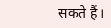सकते हैं।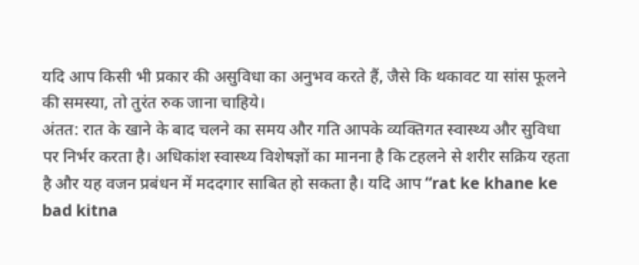यदि आप किसी भी प्रकार की असुविधा का अनुभव करते हैं, जैसे कि थकावट या सांस फूलने की समस्या, तो तुरंत रुक जाना चाहिये।
अंतत: रात के खाने के बाद चलने का समय और गति आपके व्यक्तिगत स्वास्थ्य और सुविधा पर निर्भर करता है। अधिकांश स्वास्थ्य विशेषज्ञों का मानना है कि टहलने से शरीर सक्रिय रहता है और यह वजन प्रबंधन में मददगार साबित हो सकता है। यदि आप “rat ke khane ke bad kitna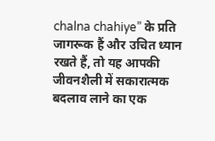chalna chahiye” के प्रति जागरूक हैं और उचित ध्यान रखते हैं, तो यह आपकी जीवनशैली में सकारात्मक बदलाव लाने का एक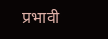प्रभावी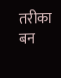तरीका बन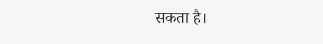सकता है।